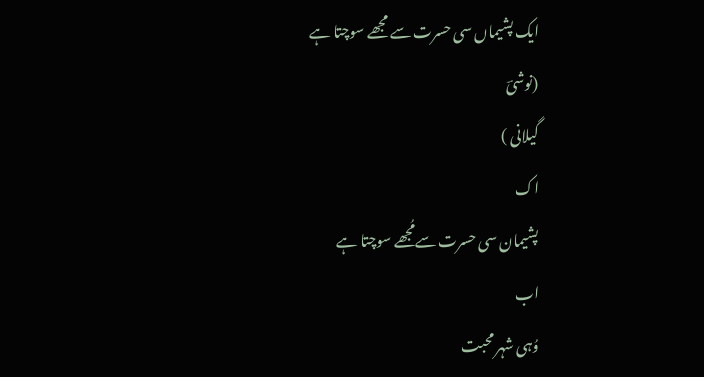ایک پشیماں سی حسرت سے مجھے سوچتا ہے
(نوشیؔ
گیلانی )
اک
پشیمان سی حسرت سےمُجھے سوچتا ہے
اب
وُہی شہر محبت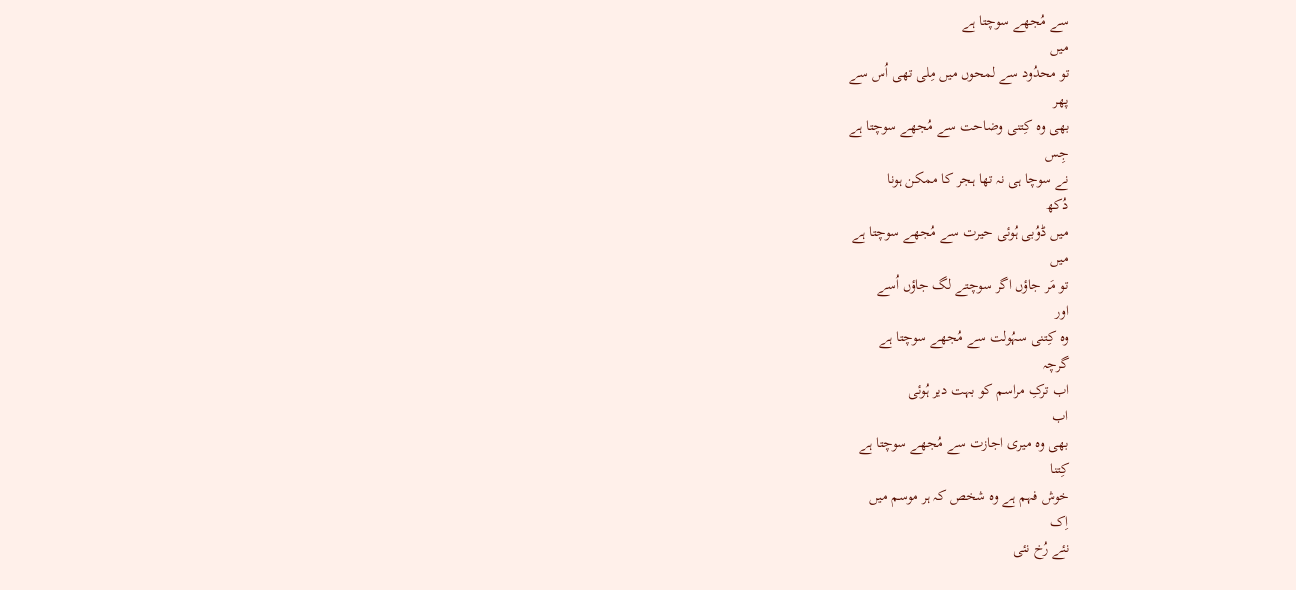سے مُجھے سوچتا ہے
میں
تو محدُود سے لمحوں میں مِلی تھی اُس سے
پھر
بھی وہ کِتنی وضاحت سے مُجھے سوچتا ہے
جِس
نے سوچا ہی نہ تھا ہجر کا ممکن ہونا
دُکھ
میں ڈوُبی ہُوئی حیرت سے مُجھے سوچتا ہے
میں
تو مَر جاؤں اگر سوچتے لگ جاؤں اُسے
اور
وہ کِتنی سہُولت سے مُجھے سوچتا ہے
گرچہ
اب ترکِ مراسم کو بہت دیر ہُوئی
اب
بھی وہ میری اجازت سے مُجھے سوچتا ہے
کِتنا
خوش فہم ہے وہ شخص کہ ہر موسم میں
اِک
نئے رُخ نئی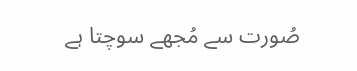صُورت سے مُجھے سوچتا ہے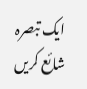ایک تبصرہ شائع کریں